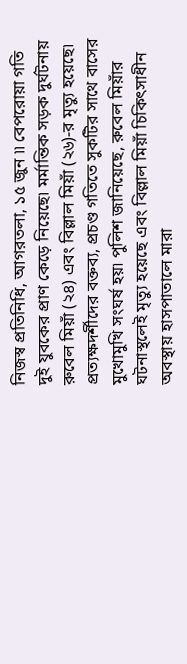নিজস্ব প্রতিনিধি, আগরতলা, ১৫ জুন ৷৷ বেপরোয়া গতি দুই যুবকের প্রাণ কেড়ে নিয়েছে৷ মর্মান্তিক সড়ক দুর্ঘটনায় রুবেল মিয়াঁ (২৪) এবং বিল্লাল মিয়াঁ (২৬)-র মৃত্যু হয়েছে৷ প্রত্যক্ষদর্শীদের বক্তব্য, প্রচণ্ড গতিতে সুকটির সাথে বাসের মুখোমুখি সংঘর্ষ হয়৷ পুলিশ জানিয়েছে, রুবেল মিয়াঁর ঘটনাস্থলেই মৃত্যু হয়েছে এবং বিল্লাল মিয়াঁ চিকিৎসাধীন অবস্থায় হাসপাতালে মারা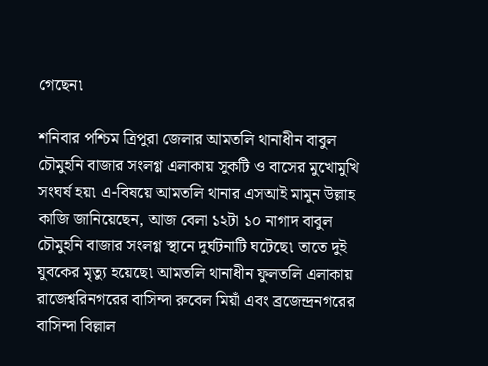গেছেন৷

শনিবার পশ্চিম ত্রিপুরা জেলার আমতলি থানাধীন বাবুল চৌমুহনি বাজার সংলগ্ণ এলাকায় সুকটি ও বাসের মুখোমুখি সংঘর্ষ হয়৷ এ-বিষয়ে আমতলি থানার এসআই মামুন উল্লাহ কাজি জানিয়েছেন, আজ বেলা ১২টা ১০ নাগাদ বাবুল চৌমুহনি বাজার সংলগ্ণ স্থানে দুর্ঘটনাটি ঘটেছে৷ তাতে দুই যুবকের মৃত্যু হয়েছে৷ আমতলি থানাধীন ফুলতলি এলাকায় রাজেশ্বরিনগরের বাসিন্দা রুবেল মিয়াঁ এবং ব্রজেন্দ্রনগরের বাসিন্দা বিল্লাল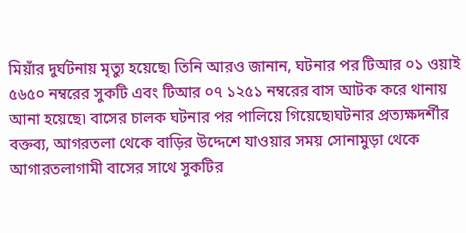মিয়াঁর দুর্ঘটনায় মৃত্যু হয়েছে৷ তিনি আরও জানান, ঘটনার পর টিআর ০১ ওয়াই ৫৬৫০ নম্বরের সুকটি এবং টিআর ০৭ ১২৫১ নম্বরের বাস আটক করে থানায় আনা হয়েছে৷ বাসের চালক ঘটনার পর পালিয়ে গিয়েছে৷ঘটনার প্রত্যক্ষদর্শীর বক্তব্য, আগরতলা থেকে বাড়ির উদ্দেশে যাওয়ার সময় সোনামুড়া থেকে আগারতলাগামী বাসের সাথে সুকটির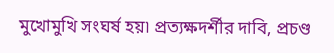মুখোমুখি সংঘর্ষ হয়৷ প্রত্যক্ষদর্শীর দাবি, প্রচণ্ড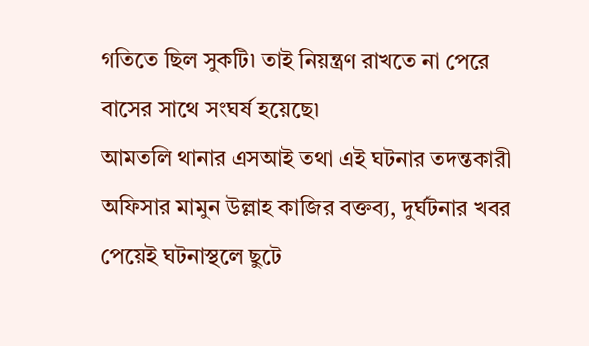গতিতে ছিল সুকটি৷ তাই নিয়ন্ত্রণ রাখতে না পেরে বাসের সাথে সংঘর্ষ হয়েছে৷
আমতলি থানার এসআই তথা এই ঘটনার তদন্তকারী অফিসার মামুন উল্লাহ কাজির বক্তব্য, দুর্ঘটনার খবর পেয়েই ঘটনাস্থলে ছুটে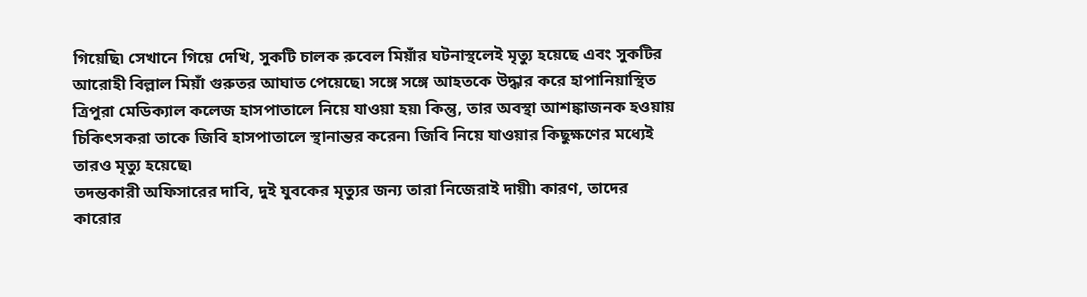গিয়েছি৷ সেখানে গিয়ে দেখি, সুকটি চালক রুবেল মিয়াঁর ঘটনাস্থলেই মৃত্যু হয়েছে এবং সুকটির আরোহী বিল্লাল মিয়াঁ গুরুতর আঘাত পেয়েছে৷ সঙ্গে সঙ্গে আহতকে উদ্ধার করে হাপানিয়াস্থিত ত্রিপুরা মেডিক্যাল কলেজ হাসপাতালে নিয়ে যাওয়া হয়৷ কিন্তু, তার অবস্থা আশঙ্কাজনক হওয়ায় চিকিৎসকরা তাকে জিবি হাসপাতালে স্থানান্তর করেন৷ জিবি নিয়ে যাওয়ার কিছুক্ষণের মধ্যেই তারও মৃত্যু হয়েছে৷
তদন্তকারী অফিসারের দাবি, দুই যুবকের মৃত্যুর জন্য তারা নিজেরাই দায়ী৷ কারণ, তাদের কারোর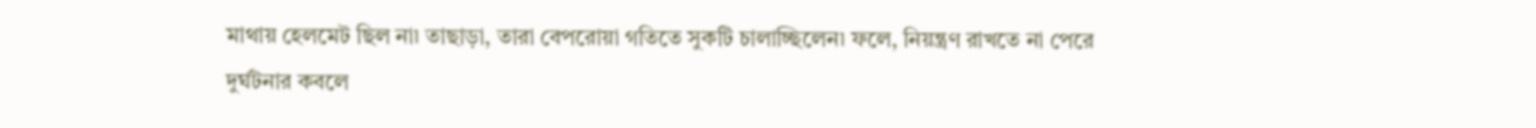মাথায় হেলমেট ছিল না৷ তাছাড়া, তারা বেপরোয়া গতিতে সুকটি চালাচ্ছিলেন৷ ফলে, নিয়ন্ত্রণ রাখতে না পেরে দুর্ঘটনার কবলে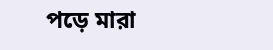পড়ে মারা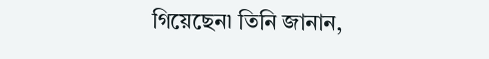গিয়েছেন৷ তিনি জানান,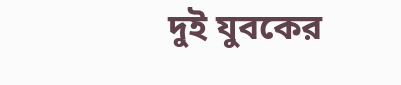দুই যুবকের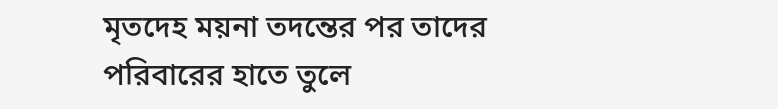মৃতদেহ ময়না তদন্তের পর তাদের পরিবারের হাতে তুলে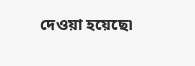দেওয়া হয়েছে৷